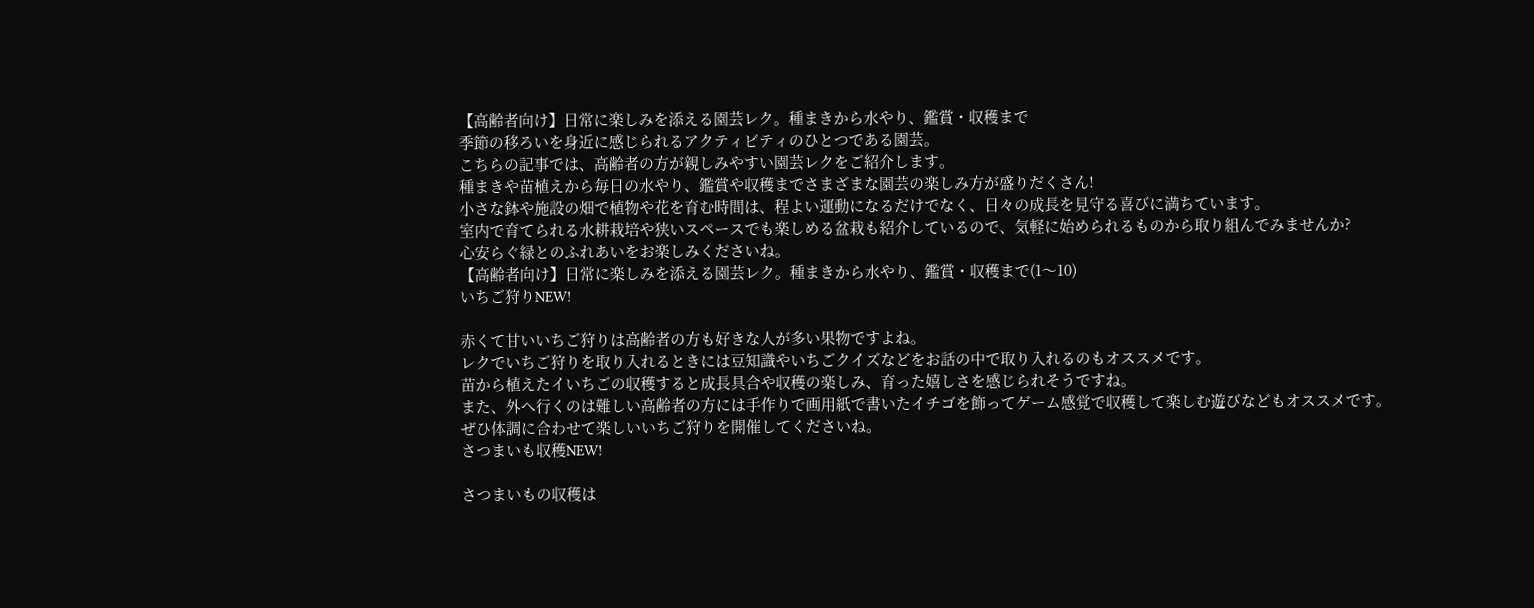【高齢者向け】日常に楽しみを添える園芸レク。種まきから水やり、鑑賞・収穫まで
季節の移ろいを身近に感じられるアクティビティのひとつである園芸。
こちらの記事では、高齢者の方が親しみやすい園芸レクをご紹介します。
種まきや苗植えから毎日の水やり、鑑賞や収穫までさまざまな園芸の楽しみ方が盛りだくさん!
小さな鉢や施設の畑で植物や花を育む時間は、程よい運動になるだけでなく、日々の成長を見守る喜びに満ちています。
室内で育てられる水耕栽培や狭いスペースでも楽しめる盆栽も紹介しているので、気軽に始められるものから取り組んでみませんか?
心安らぐ緑とのふれあいをお楽しみくださいね。
【高齢者向け】日常に楽しみを添える園芸レク。種まきから水やり、鑑賞・収穫まで(1〜10)
いちご狩りNEW!

赤くて甘いいちご狩りは高齢者の方も好きな人が多い果物ですよね。
レクでいちご狩りを取り入れるときには豆知識やいちごクイズなどをお話の中で取り入れるのもオススメです。
苗から植えたイいちごの収穫すると成長具合や収穫の楽しみ、育った嬉しさを感じられそうですね。
また、外へ行くのは難しい高齢者の方には手作りで画用紙で書いたイチゴを飾ってゲーム感覚で収穫して楽しむ遊びなどもオススメです。
ぜひ体調に合わせて楽しいいちご狩りを開催してくださいね。
さつまいも収穫NEW!

さつまいもの収穫は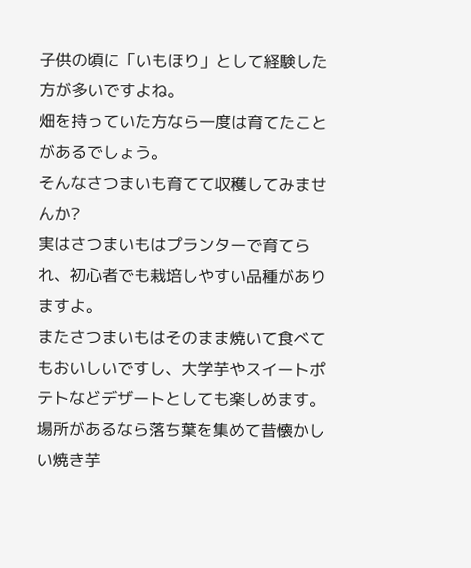子供の頃に「いもほり」として経験した方が多いですよね。
畑を持っていた方なら一度は育てたことがあるでしょう。
そんなさつまいも育てて収穫してみませんか?
実はさつまいもはプランターで育てられ、初心者でも栽培しやすい品種がありますよ。
またさつまいもはそのまま焼いて食べてもおいしいですし、大学芋やスイートポテトなどデザートとしても楽しめます。
場所があるなら落ち葉を集めて昔懐かしい焼き芋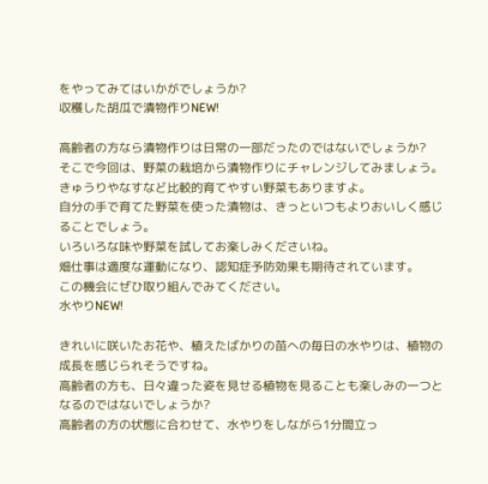をやってみてはいかがでしょうか?
収穫した胡瓜で漬物作りNEW!

高齢者の方なら漬物作りは日常の一部だったのではないでしょうか?
そこで今回は、野菜の栽培から漬物作りにチャレンジしてみましょう。
きゅうりやなすなど比較的育てやすい野菜もありますよ。
自分の手で育てた野菜を使った漬物は、きっといつもよりおいしく感じることでしょう。
いろいろな味や野菜を試してお楽しみくださいね。
畑仕事は適度な運動になり、認知症予防効果も期待されています。
この機会にぜひ取り組んでみてください。
水やりNEW!

きれいに咲いたお花や、植えたばかりの苗への毎日の水やりは、植物の成長を感じられそうですね。
高齢者の方も、日々違った姿を見せる植物を見ることも楽しみの一つとなるのではないでしょうか?
高齢者の方の状態に合わせて、水やりをしながら1分間立っ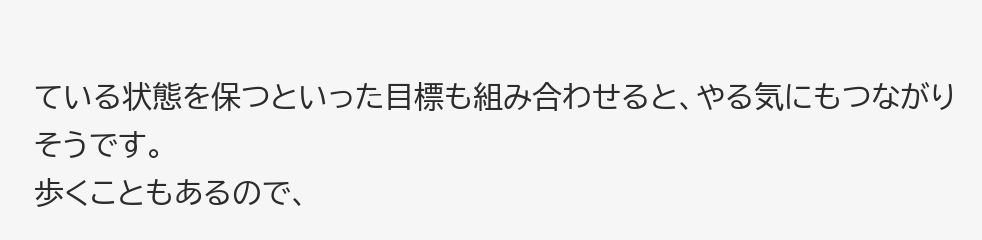ている状態を保つといった目標も組み合わせると、やる気にもつながりそうです。
歩くこともあるので、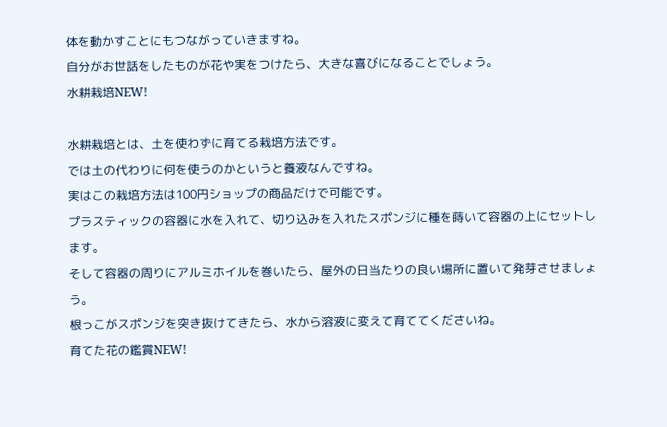体を動かすことにもつながっていきますね。
自分がお世話をしたものが花や実をつけたら、大きな喜びになることでしょう。
水耕栽培NEW!

水耕栽培とは、土を使わずに育てる栽培方法です。
では土の代わりに何を使うのかというと養液なんですね。
実はこの栽培方法は100円ショップの商品だけで可能です。
プラスティックの容器に水を入れて、切り込みを入れたスポンジに種を蒔いて容器の上にセットします。
そして容器の周りにアルミホイルを巻いたら、屋外の日当たりの良い場所に置いて発芽させましょう。
根っこがスポンジを突き抜けてきたら、水から溶液に変えて育ててくださいね。
育てた花の鑑賞NEW!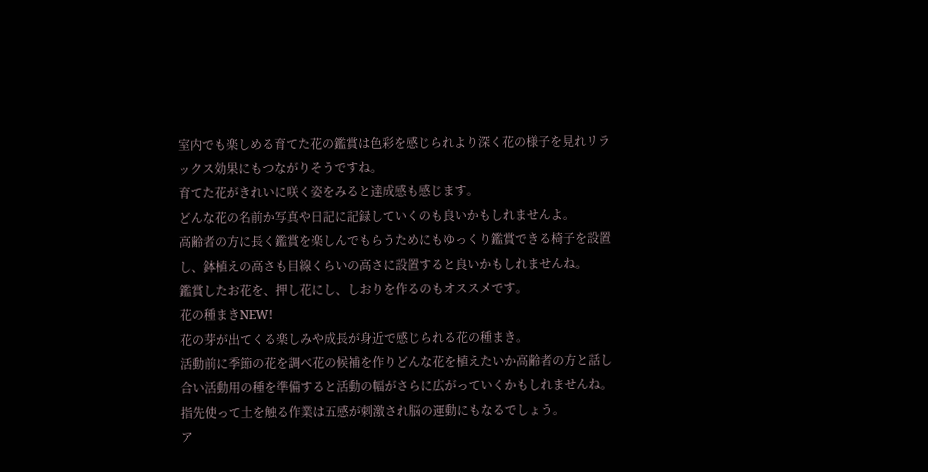室内でも楽しめる育てた花の鑑賞は色彩を感じられより深く花の様子を見れリラックス効果にもつながりそうですね。
育てた花がきれいに咲く姿をみると達成感も感じます。
どんな花の名前か写真や日記に記録していくのも良いかもしれませんよ。
高齢者の方に長く鑑賞を楽しんでもらうためにもゆっくり鑑賞できる椅子を設置し、鉢植えの高さも目線くらいの高さに設置すると良いかもしれませんね。
鑑賞したお花を、押し花にし、しおりを作るのもオススメです。
花の種まきNEW!
花の芽が出てくる楽しみや成長が身近で感じられる花の種まき。
活動前に季節の花を調べ花の候補を作りどんな花を植えたいか高齢者の方と話し合い活動用の種を準備すると活動の幅がさらに広がっていくかもしれませんね。
指先使って土を触る作業は五感が刺激され脳の運動にもなるでしょう。
ア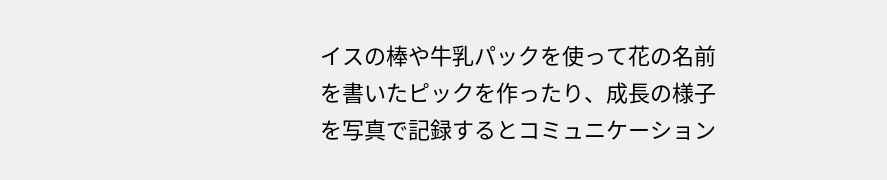イスの棒や牛乳パックを使って花の名前を書いたピックを作ったり、成長の様子を写真で記録するとコミュニケーション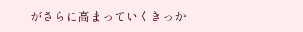がさらに高まっていくきっか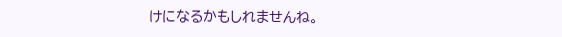けになるかもしれませんね。